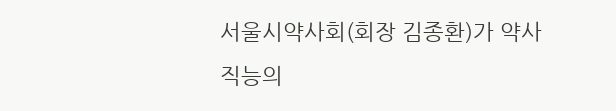서울시약사회(회장 김종환)가 약사직능의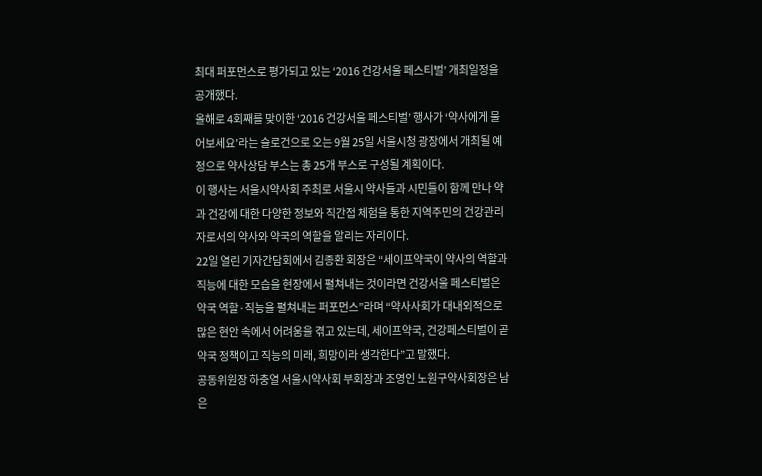최대 퍼포먼스로 평가되고 있는 ‘2016 건강서울 페스티벌’ 개최일정을 공개했다.
올해로 4회째를 맞이한 ‘2016 건강서울 페스티벌’ 행사가 ‘약사에게 물어보세요’라는 슬로건으로 오는 9월 25일 서울시청 광장에서 개최될 예정으로 약사상담 부스는 총 25개 부스로 구성될 계획이다.
이 행사는 서울시약사회 주최로 서울시 약사들과 시민들이 함께 만나 약과 건강에 대한 다양한 정보와 직간접 체험을 통한 지역주민의 건강관리자로서의 약사와 약국의 역할을 알리는 자리이다.
22일 열린 기자간담회에서 김종환 회장은 “세이프약국이 약사의 역할과 직능에 대한 모습을 현장에서 펼쳐내는 것이라면 건강서울 페스티벌은 약국 역할·직능을 펼쳐내는 퍼포먼스”라며 “약사사회가 대내외적으로 많은 현안 속에서 어려움을 겪고 있는데, 세이프약국, 건강페스티벌이 곧 약국 정책이고 직능의 미래, 희망이라 생각한다”고 말했다.
공동위원장 하충열 서울시약사회 부회장과 조영인 노원구약사회장은 남은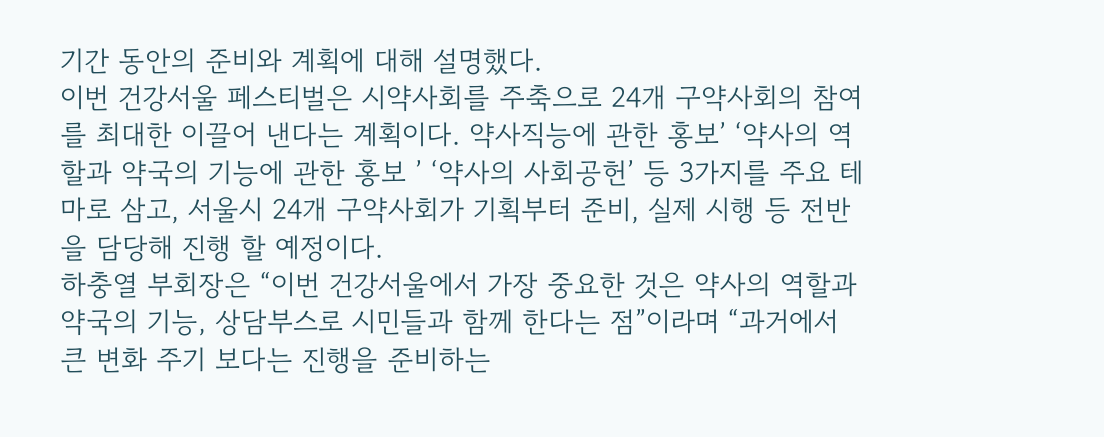기간 동안의 준비와 계획에 대해 설명했다.
이번 건강서울 페스티벌은 시약사회를 주축으로 24개 구약사회의 참여를 최대한 이끌어 낸다는 계획이다. 약사직능에 관한 홍보’ ‘약사의 역할과 약국의 기능에 관한 홍보 ’ ‘약사의 사회공헌’ 등 3가지를 주요 테마로 삼고, 서울시 24개 구약사회가 기획부터 준비, 실제 시행 등 전반을 담당해 진행 할 예정이다.
하충열 부회장은 “이번 건강서울에서 가장 중요한 것은 약사의 역할과 약국의 기능, 상담부스로 시민들과 함께 한다는 점”이라며 “과거에서 큰 변화 주기 보다는 진행을 준비하는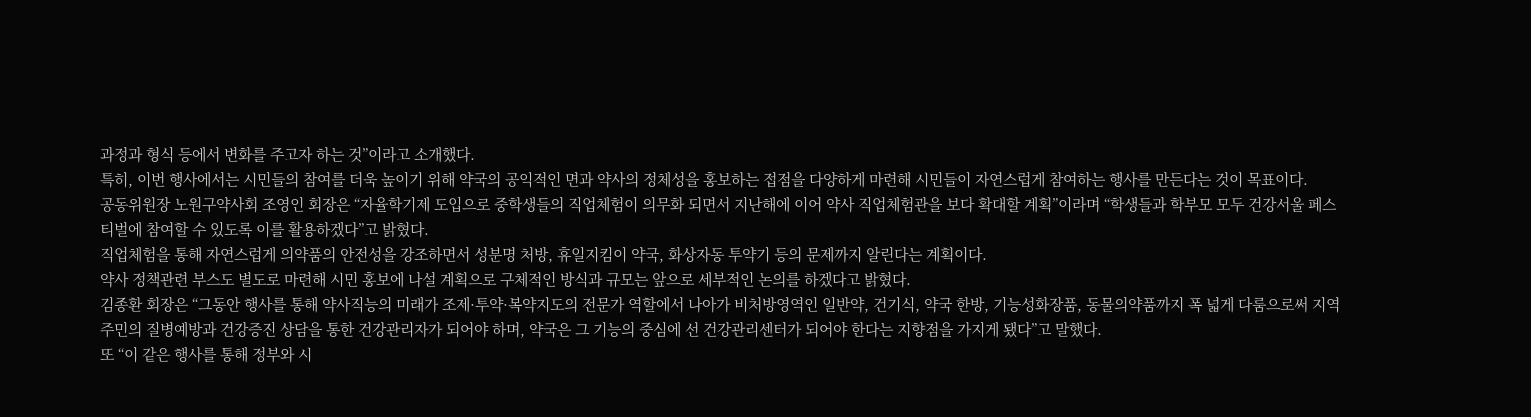과정과 형식 등에서 변화를 주고자 하는 것”이라고 소개했다.
특히, 이번 행사에서는 시민들의 참여를 더욱 높이기 위해 약국의 공익적인 면과 약사의 정체성을 홍보하는 접점을 다양하게 마련해 시민들이 자연스럽게 참여하는 행사를 만든다는 것이 목표이다.
공동위원장 노원구약사회 조영인 회장은 “자율학기제 도입으로 중학생들의 직업체험이 의무화 되면서 지난해에 이어 약사 직업체험관을 보다 확대할 계획”이라며 “학생들과 학부모 모두 건강서울 페스티벌에 참여할 수 있도록 이를 활용하겠다”고 밝혔다.
직업체험을 통해 자연스럽게 의약품의 안전성을 강조하면서 성분명 처방, 휴일지킴이 약국, 화상자동 투약기 등의 문제까지 알린다는 계획이다.
약사 정책관련 부스도 별도로 마련해 시민 홍보에 나설 계획으로 구체적인 방식과 규모는 앞으로 세부적인 논의를 하겠다고 밝혔다.
김종환 회장은 “그동안 행사를 통해 약사직능의 미래가 조제·투약·복약지도의 전문가 역할에서 나아가 비처방영역인 일반약, 건기식, 약국 한방, 기능성화장품, 동물의약품까지 폭 넓게 다룸으로써 지역주민의 질병예방과 건강증진 상담을 통한 건강관리자가 되어야 하며, 약국은 그 기능의 중심에 선 건강관리센터가 되어야 한다는 지향점을 가지게 됐다”고 말했다.
또 “이 같은 행사를 통해 정부와 시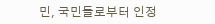민, 국민들로부터 인정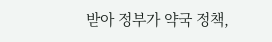받아 정부가 약국 정책,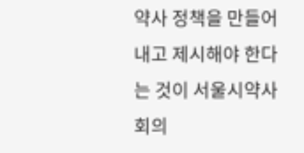약사 정책을 만들어 내고 제시해야 한다는 것이 서울시약사회의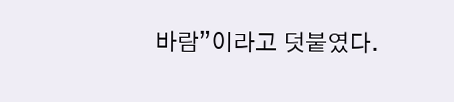바람”이라고 덧붙였다.